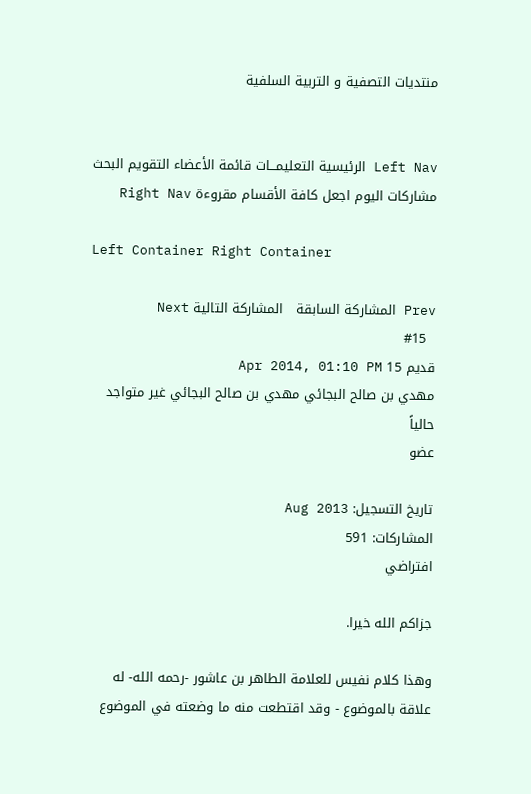منتديات التصفية و التربية السلفية


Left Nav الرئيسية التعليمـــات قائمة الأعضاء التقويم البحث مشاركات اليوم اجعل كافة الأقسام مقروءة Right Nav

Left Container Right Container

Prev المشاركة السابقة   المشاركة التالية Next
  #15
قديم 15 Apr 2014, 01:10 PM
مهدي بن صالح البجائي مهدي بن صالح البجائي غير متواجد حالياً
عضو

تاريخ التسجيل: Aug 2013
المشاركات: 591
افتراضي

جزاكم الله خيرا.

وهذا كلام نفيس للعلامة الطاهر بن عاشور -رحمه الله- له علاقة بالموضوع - وقد اقتطعت منه ما وضعته في الموضوع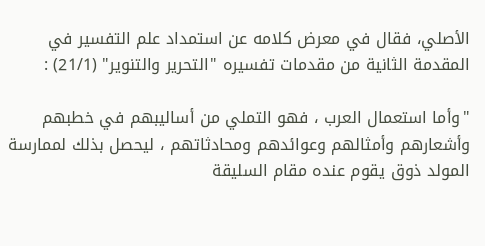الأصلي، فقال في معرض كلامه عن استمداد علم التفسير في المقدمة الثانية من مقدمات تفسيره "التحرير والتنوير" (21/1) :

"وأما استعمال العرب ، فهو التملي من أساليبهم في خطبهم وأشعارهم وأمثالهم وعوائدهم ومحادثاتهم ، ليحصل بذلك لممارسة المولد ذوق يقوم عنده مقام السليقة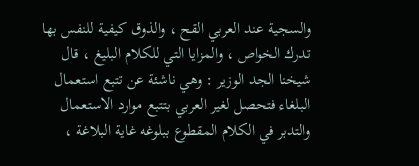والسجية عند العربي القح ، والذوق كيفية للنفس بها تدرك الخواص ، والمزايا التي للكلام البليغ ، قال شيخنا الجد الوزير : وهي ناشئة عن تتبع استعمال البلغاء فتحصل لغير العربي بتتبع موارد الاستعمال والتدبر في الكلام المقطوع ببلوغه غاية البلاغة ،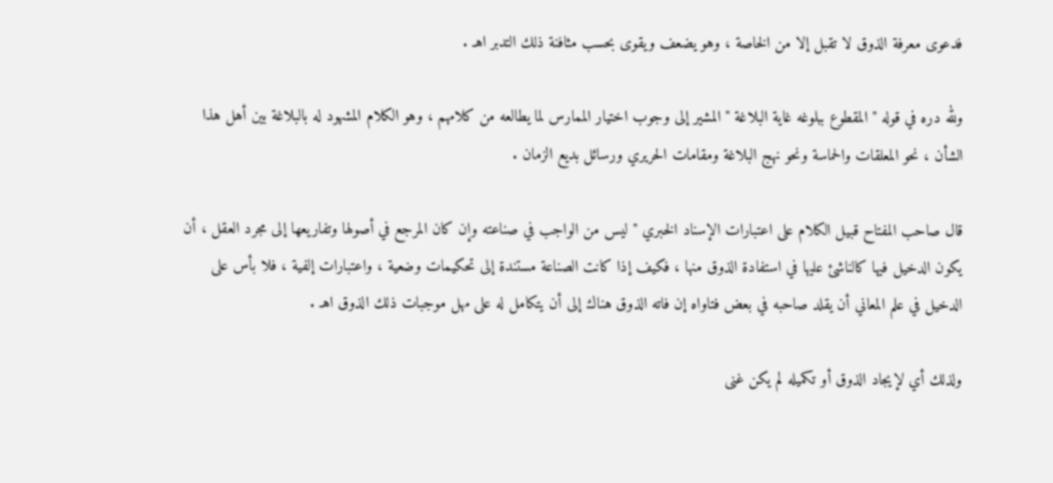فدعوى معرفة الذوق لا تقبل إلا من الخاصة ، وهو يضعف ويقوى بحسب مثافنة ذلك التدبر اهـ .

ولله دره في قوله " المقطوع ببلوغه غاية البلاغة " المشير إلى وجوب اختيار الممارس لما يطالعه من كلامهم ، وهو الكلام المشهود له بالبلاغة بين أهل هذا الشأن ، نحو المعلقات والحماسة ونحو نهج البلاغة ومقامات الحريري ورسائل بديع الزمان .

قال صاحب المفتاح قبيل الكلام على اعتبارات الإسناد الخبري " ليس من الواجب في صناعته وإن كان المرجع في أصولها وتفاريعها إلى مجرد العقل ، أن يكون الدخيل فيها كالناشئ عليها في استفادة الذوق منها ، فكيف إذا كانت الصناعة مستندة إلى تحكيمات وضعية ، واعتبارات إلفية ، فلا بأس على الدخيل في علم المعاني أن يقلد صاحبه في بعض فتاواه إن فاته الذوق هناك إلى أن يتكامل له على مهل موجبات ذلك الذوق اهـ .

ولذلك أي لإيجاد الذوق أو تكميله لم يكن غنى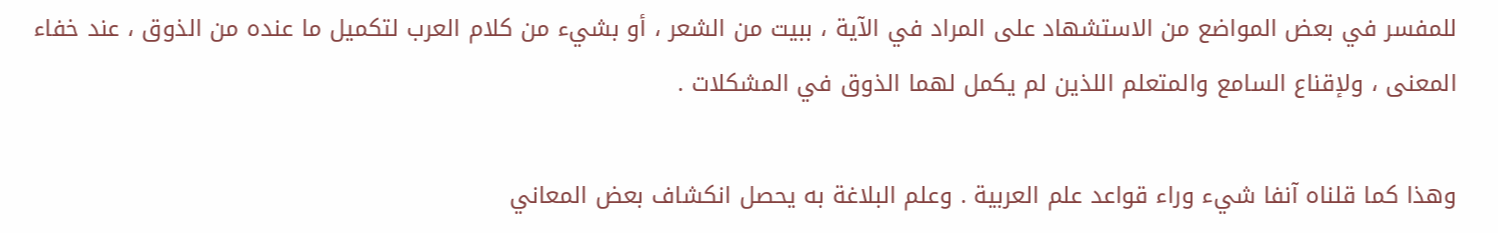للمفسر في بعض المواضع من الاستشهاد على المراد في الآية ، ببيت من الشعر ، أو بشيء من كلام العرب لتكميل ما عنده من الذوق ، عند خفاء المعنى ، ولإقناع السامع والمتعلم اللذين لم يكمل لهما الذوق في المشكلات .

وهذا كما قلناه آنفا شيء وراء قواعد علم العربية . وعلم البلاغة به يحصل انكشاف بعض المعاني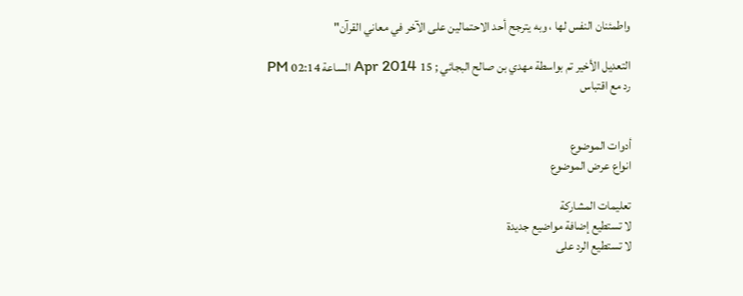واطمئنان النفس لها ، وبه يترجح أحد الاحتمالين على الآخر في معاني القرآن"

التعديل الأخير تم بواسطة مهدي بن صالح البجائي ; 15 Apr 2014 الساعة 02:14 PM
رد مع اقتباس


أدوات الموضوع
انواع عرض الموضوع

تعليمات المشاركة
لا تستطيع إضافة مواضيع جديدة
لا تستطيع الرد على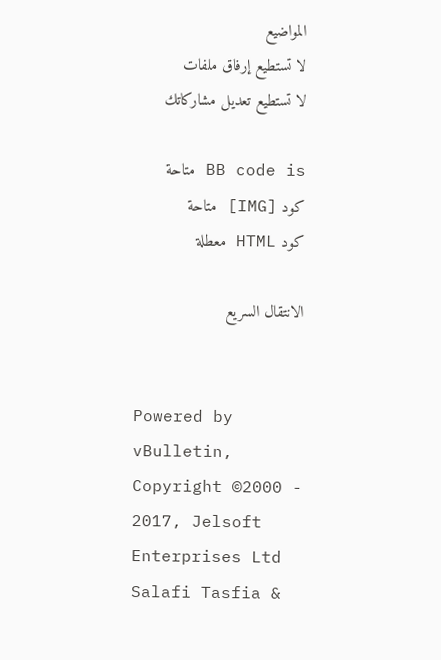المواضيع
لا تستطيع إرفاق ملفات
لا تستطيع تعديل مشاركاتك

BB code is متاحة
كود [IMG] متاحة
كود HTML معطلة

الانتقال السريع


Powered by vBulletin, Copyright ©2000 - 2017, Jelsoft Enterprises Ltd
Salafi Tasfia &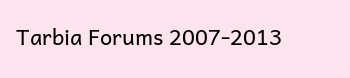Tarbia Forums 2007-2013